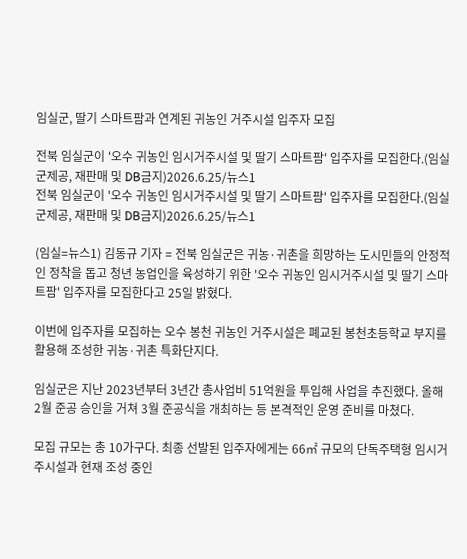임실군, 딸기 스마트팜과 연계된 귀농인 거주시설 입주자 모집

전북 임실군이 '오수 귀농인 임시거주시설 및 딸기 스마트팜' 입주자를 모집한다.(임실군제공, 재판매 및 DB금지)2026.6.25/뉴스1
전북 임실군이 '오수 귀농인 임시거주시설 및 딸기 스마트팜' 입주자를 모집한다.(임실군제공, 재판매 및 DB금지)2026.6.25/뉴스1

(임실=뉴스1) 김동규 기자 = 전북 임실군은 귀농·귀촌을 희망하는 도시민들의 안정적인 정착을 돕고 청년 농업인을 육성하기 위한 '오수 귀농인 임시거주시설 및 딸기 스마트팜' 입주자를 모집한다고 25일 밝혔다.

이번에 입주자를 모집하는 오수 봉천 귀농인 거주시설은 폐교된 봉천초등학교 부지를 활용해 조성한 귀농·귀촌 특화단지다.

임실군은 지난 2023년부터 3년간 총사업비 51억원을 투입해 사업을 추진했다. 올해 2월 준공 승인을 거쳐 3월 준공식을 개최하는 등 본격적인 운영 준비를 마쳤다.

모집 규모는 총 10가구다. 최종 선발된 입주자에게는 66㎡ 규모의 단독주택형 임시거주시설과 현재 조성 중인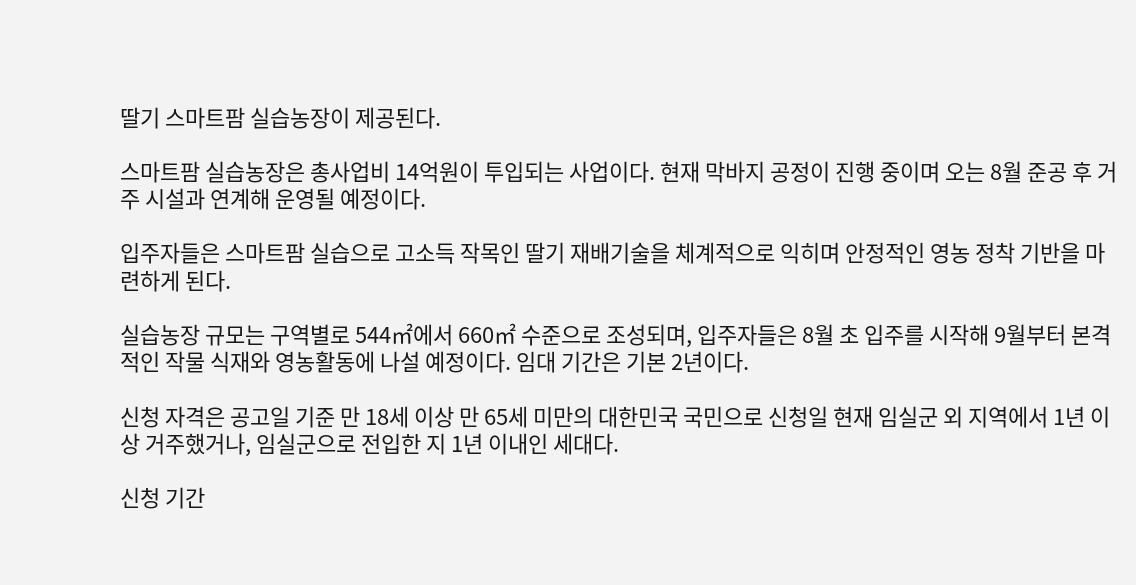딸기 스마트팜 실습농장이 제공된다.

스마트팜 실습농장은 총사업비 14억원이 투입되는 사업이다. 현재 막바지 공정이 진행 중이며 오는 8월 준공 후 거주 시설과 연계해 운영될 예정이다.

입주자들은 스마트팜 실습으로 고소득 작목인 딸기 재배기술을 체계적으로 익히며 안정적인 영농 정착 기반을 마련하게 된다.

실습농장 규모는 구역별로 544㎡에서 660㎡ 수준으로 조성되며, 입주자들은 8월 초 입주를 시작해 9월부터 본격적인 작물 식재와 영농활동에 나설 예정이다. 임대 기간은 기본 2년이다.

신청 자격은 공고일 기준 만 18세 이상 만 65세 미만의 대한민국 국민으로 신청일 현재 임실군 외 지역에서 1년 이상 거주했거나, 임실군으로 전입한 지 1년 이내인 세대다.

신청 기간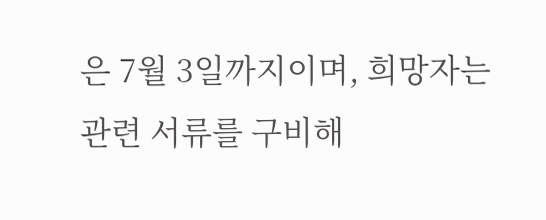은 7월 3일까지이며, 희망자는 관련 서류를 구비해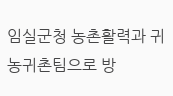임실군청 농촌활력과 귀농귀촌팀으로 방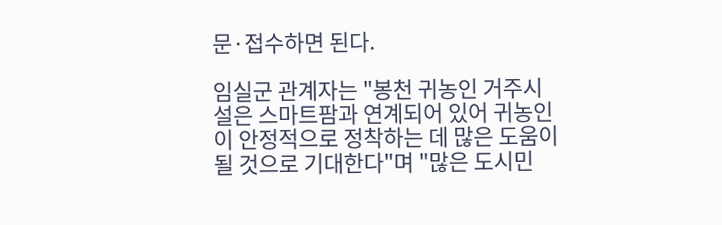문·접수하면 된다.

임실군 관계자는 "봉천 귀농인 거주시설은 스마트팜과 연계되어 있어 귀농인이 안정적으로 정착하는 데 많은 도움이 될 것으로 기대한다"며 "많은 도시민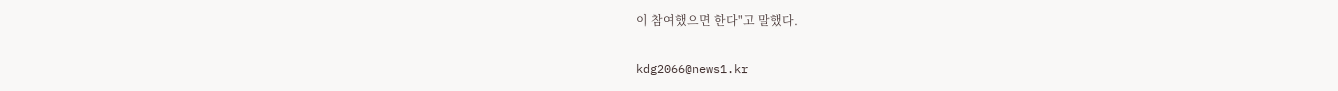이 참여했으면 한다"고 말했다.

kdg2066@news1.kr